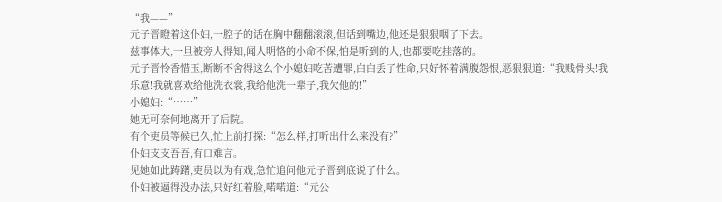“我——”
元子晋瞪着这仆妇,一腔子的话在胸中翻翻滚滚,但话到嘴边,他还是狠狠咽了下去。
兹事体大,一旦被旁人得知,闻人明恪的小命不保,怕是听到的人,也都要吃挂落的。
元子晋怜香惜玉,断断不舍得这么个小媳妇吃苦遭罪,白白丢了性命,只好怀着满腹怨恨,恶狠狠道:“我贱骨头!我乐意!我就喜欢给他洗衣裳,我给他洗一辈子,我欠他的!”
小媳妇:“……”
她无可奈何地离开了后院。
有个吏员等候已久,忙上前打探:“怎么样,打听出什么来没有?”
仆妇支支吾吾,有口难言。
见她如此踌躇,吏员以为有戏,急忙追问他元子晋到底说了什么。
仆妇被逼得没办法,只好红着脸,喏喏道:“元公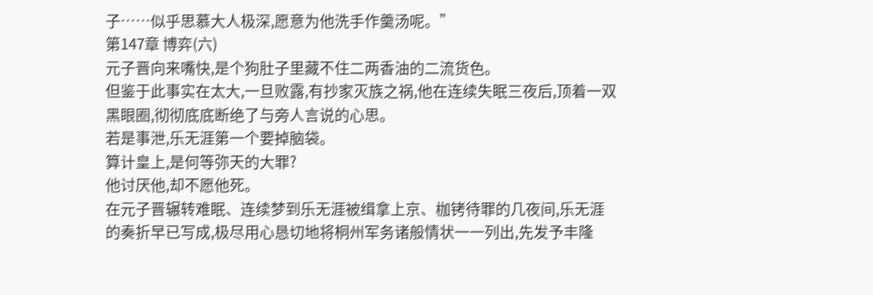子……似乎思慕大人极深,愿意为他洗手作羹汤呢。”
第147章 博弈(六)
元子晋向来嘴快,是个狗肚子里藏不住二两香油的二流货色。
但鉴于此事实在太大,一旦败露,有抄家灭族之祸,他在连续失眠三夜后,顶着一双黑眼圈,彻彻底底断绝了与旁人言说的心思。
若是事泄,乐无涯第一个要掉脑袋。
算计皇上,是何等弥天的大罪?
他讨厌他,却不愿他死。
在元子晋辗转难眠、连续梦到乐无涯被缉拿上京、枷铐待罪的几夜间,乐无涯的奏折早已写成,极尽用心恳切地将桐州军务诸般情状一一列出,先发予丰隆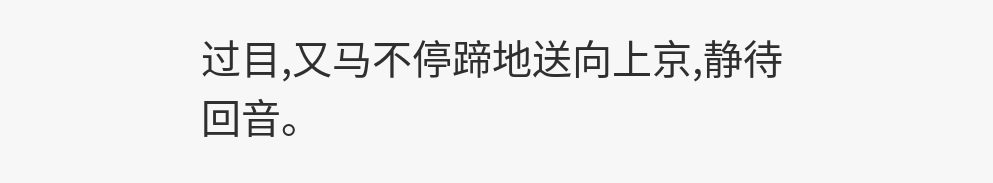过目,又马不停蹄地送向上京,静待回音。